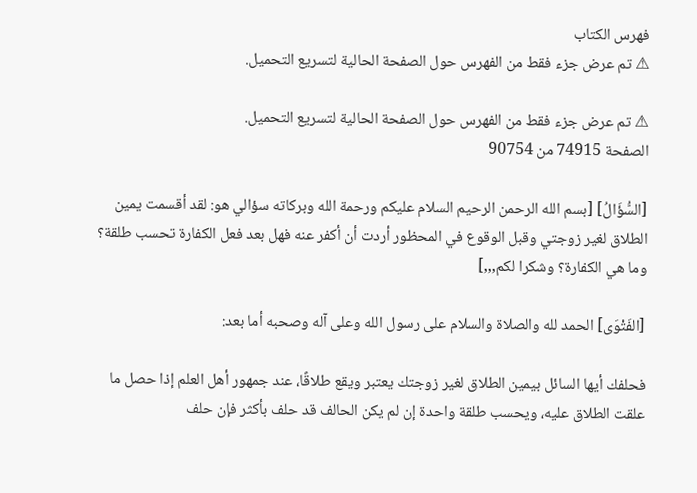فهرس الكتاب
⚠ تم عرض جزء فقط من الفهرس حول الصفحة الحالية لتسريع التحميل.

⚠ تم عرض جزء فقط من الفهرس حول الصفحة الحالية لتسريع التحميل.
الصفحة 74915 من 90754

[السُّؤَالُ] [بسم الله الرحمن الرحيم السلام عليكم ورحمة الله وبركاته سؤالي هو: لقد أقسمت يمين الطلاق لغير زوجتي وقبل الوقوع في المحظور أردت أن أكفر عنه فهل بعد فعل الكفارة تحسب طلقة؟ وما هي الكفارة؟ وشكرا لكم,,,]

[الفَتْوَى] الحمد لله والصلاة والسلام على رسول الله وعلى آله وصحبه أما بعد:

فحلفك أيها السائل بيمين الطلاق لغير زوجتك يعتبر ويقع طلاقًا، عند جمهور أهل العلم إذا حصل ما علقت الطلاق عليه، ويحسب طلقة واحدة إن لم يكن الحالف قد حلف بأكثر فإن حلف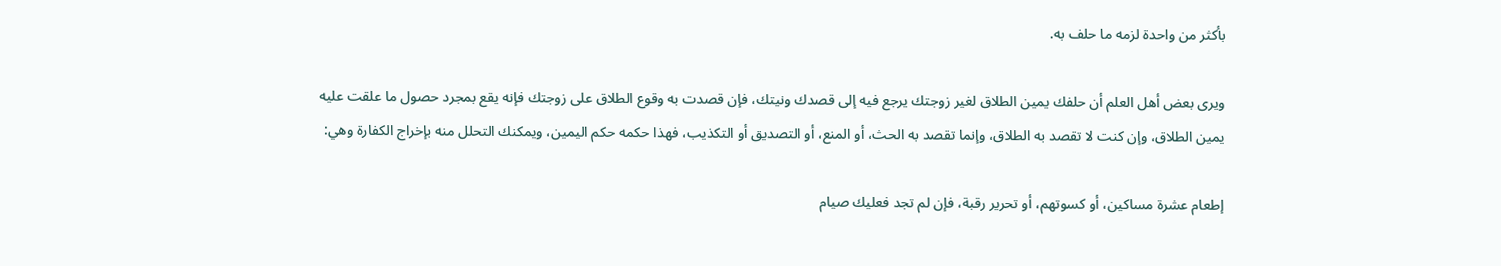بأكثر من واحدة لزمه ما حلف به.

ويرى بعض أهل العلم أن حلفك يمين الطلاق لغير زوجتك يرجع فيه إلى قصدك ونيتك، فإن قصدت به وقوع الطلاق على زوجتك فإنه يقع بمجرد حصول ما علقت عليه يمين الطلاق، وإن كنت لا تقصد به الطلاق، وإنما تقصد به الحث، أو المنع، أو التصديق أو التكذيب، فهذا حكمه حكم اليمين، ويمكنك التحلل منه بإخراج الكفارة وهي:

إطعام عشرة مساكين، أو كسوتهم، أو تحرير رقبة، فإن لم تجد فعليك صيام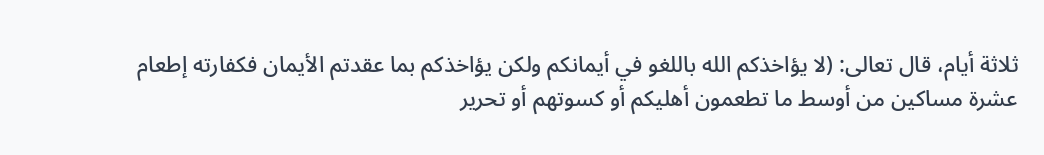ثلاثة أيام، قال تعالى: (لا يؤاخذكم الله باللغو في أيمانكم ولكن يؤاخذكم بما عقدتم الأيمان فكفارته إطعام عشرة مساكين من أوسط ما تطعمون أهليكم أو كسوتهم أو تحرير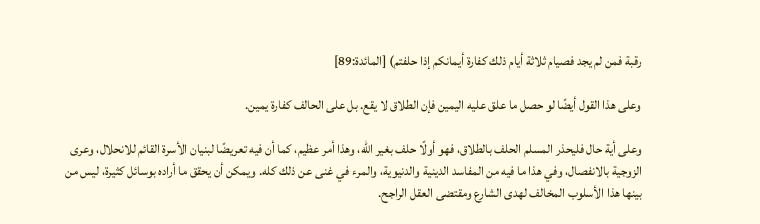رقبة فمن لم يجد فصيام ثلاثة أيام ذلك كفارة أيمانكم إذا حلفتم) [المائدة:89]

وعلى هذا القول أيضًا لو حصل ما علق عليه اليمين فإن الطلاق لا يقع. بل على الحالف كفارة يمين.

وعلى أية حال فليحذر المسلم الحلف بالطلاق، فهو أولًا حلف بغير الله، وهذا أمر عظيم، كما أن فيه تعريضًا لبنيان الأسرة القائم للانحلال، وعرى الزوجية بالانفصال، وفي هذا ما فيه من المفاسد الدينية والدنيوية، والمرء في غنى عن ذلك كله. ويمكن أن يحقق ما أراده بوسائل كثيرة، ليس من بينها هذا الأسلوب المخالف لهدى الشارع ومقتضى العقل الراجح.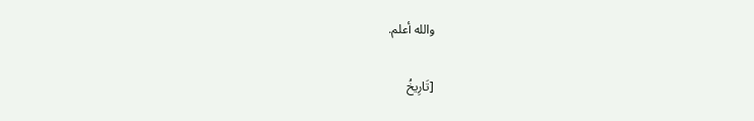والله أعلم.

[تَارِيخُ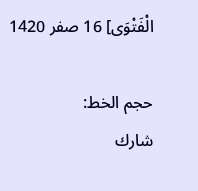الْفَتْوَى] 16 صفر 1420

حجم الخط:
شارك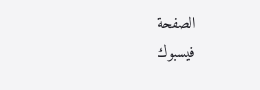الصفحة
فيسبوك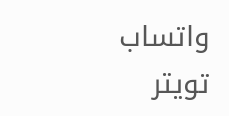واتساب تويتر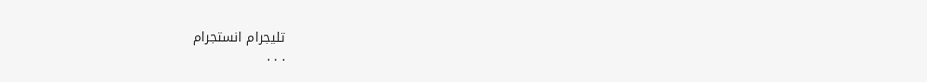تليجرام انستجرام
. . .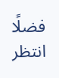فضلًا انتظر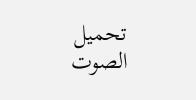تحميل الصوت